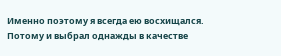Именно поэтому я всегда ею восхищался. Потому и выбрал однажды в качестве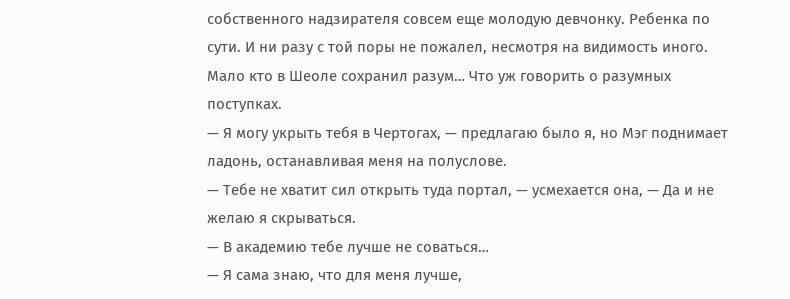собственного надзирателя совсем еще молодую девчонку. Ребенка по сути. И ни разу с той поры не пожалел, несмотря на видимость иного. Мало кто в Шеоле сохранил разум… Что уж говорить о разумных поступках.
— Я могу укрыть тебя в Чертогах, — предлагаю было я, но Мэг поднимает ладонь, останавливая меня на полуслове.
— Тебе не хватит сил открыть туда портал, — усмехается она, — Да и не желаю я скрываться.
— В академию тебе лучше не соваться…
— Я сама знаю, что для меня лучше,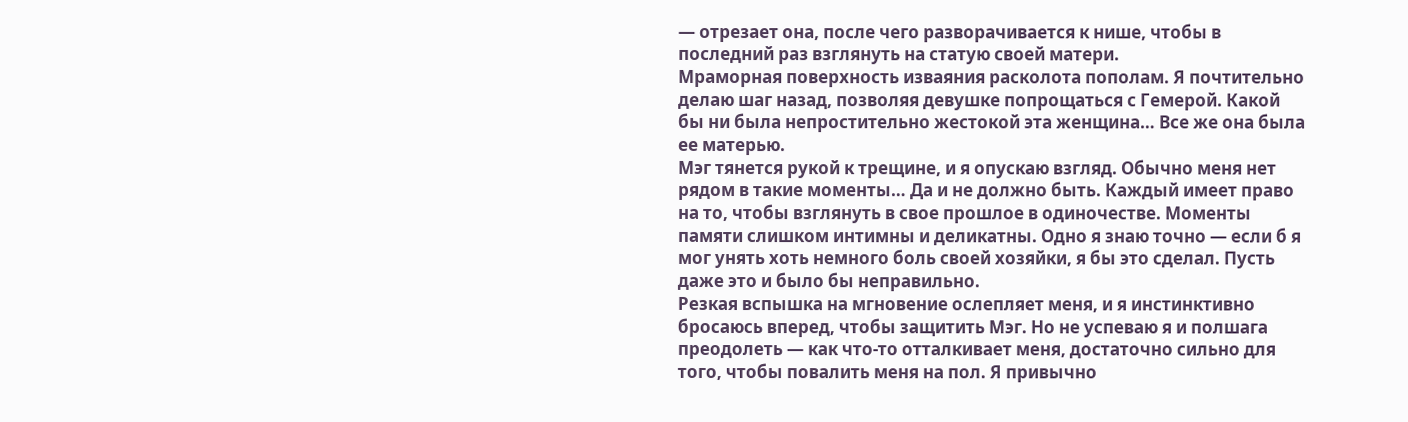— отрезает она, после чего разворачивается к нише, чтобы в последний раз взглянуть на статую своей матери.
Мраморная поверхность изваяния расколота пополам. Я почтительно делаю шаг назад, позволяя девушке попрощаться с Гемерой. Какой бы ни была непростительно жестокой эта женщина… Все же она была ее матерью.
Мэг тянется рукой к трещине, и я опускаю взгляд. Обычно меня нет рядом в такие моменты… Да и не должно быть. Каждый имеет право на то, чтобы взглянуть в свое прошлое в одиночестве. Моменты памяти слишком интимны и деликатны. Одно я знаю точно — если б я мог унять хоть немного боль своей хозяйки, я бы это сделал. Пусть даже это и было бы неправильно.
Резкая вспышка на мгновение ослепляет меня, и я инстинктивно бросаюсь вперед, чтобы защитить Мэг. Но не успеваю я и полшага преодолеть — как что-то отталкивает меня, достаточно сильно для того, чтобы повалить меня на пол. Я привычно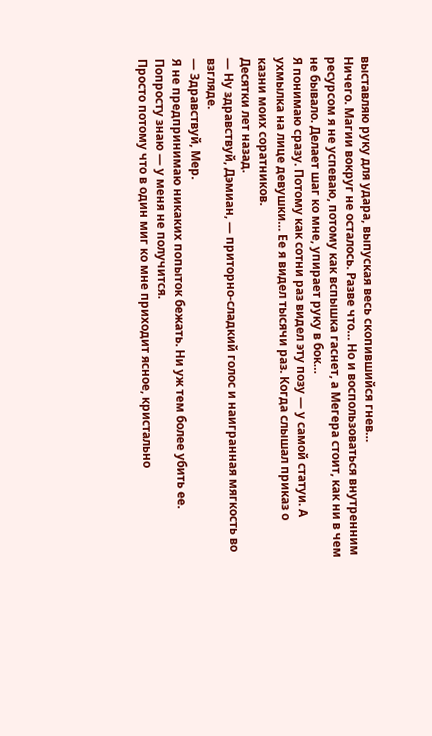выставляю руку для удара, выпуская весь скопившийся гнев…
Ничего. Магии вокруг не осталось. Разве что… Но и воспользоваться внутренним ресурсом я не успеваю, потому как вспышка гаснет, а Мегера стоит, как ни в чем не бывало. Делает шаг ко мне, упирает руку в бок…
Я понимаю сразу. Потому как сотни раз видел эту позу — у самой статуи. А ухмылка на лице девушки… Ее я видел тысячи раз. Когда слышал приказ о казни моих соратников.
Десятки лет назад.
— Ну здравствуй, Дэмиан, — приторно-сладкий голос и наигранная мягкость во взгляде.
— Здравствуй, Мер.
Я не предпринимаю никаких попыток бежать. Ни уж тем более убить ее. Попросту знаю — у меня не получится.
Просто потому что в один миг ко мне приходит ясное, кристально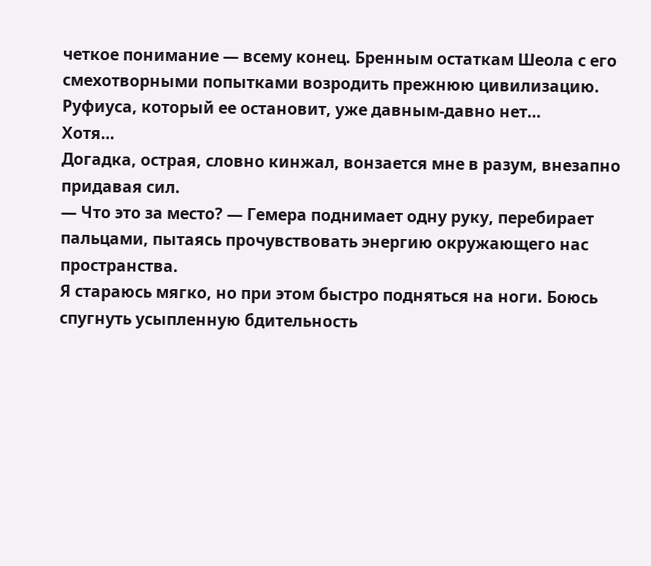четкое понимание — всему конец. Бренным остаткам Шеола с его смехотворными попытками возродить прежнюю цивилизацию. Руфиуса, который ее остановит, уже давным-давно нет…
Хотя…
Догадка, острая, словно кинжал, вонзается мне в разум, внезапно придавая сил.
— Что это за место? — Гемера поднимает одну руку, перебирает пальцами, пытаясь прочувствовать энергию окружающего нас пространства.
Я стараюсь мягко, но при этом быстро подняться на ноги. Боюсь спугнуть усыпленную бдительность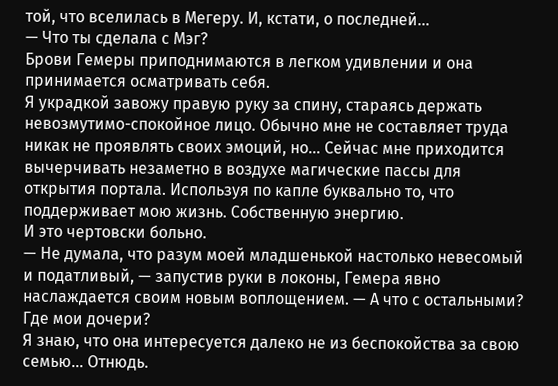той, что вселилась в Мегеру. И, кстати, о последней…
— Что ты сделала с Мэг?
Брови Гемеры приподнимаются в легком удивлении и она принимается осматривать себя.
Я украдкой завожу правую руку за спину, стараясь держать невозмутимо-спокойное лицо. Обычно мне не составляет труда никак не проявлять своих эмоций, но… Сейчас мне приходится вычерчивать незаметно в воздухе магические пассы для открытия портала. Используя по капле буквально то, что поддерживает мою жизнь. Собственную энергию.
И это чертовски больно.
— Не думала, что разум моей младшенькой настолько невесомый и податливый, — запустив руки в локоны, Гемера явно наслаждается своим новым воплощением. — А что с остальными? Где мои дочери?
Я знаю, что она интересуется далеко не из беспокойства за свою семью… Отнюдь.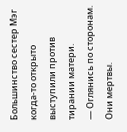Большинство сестер Мэг когда-то открыто выступили против тирании матери.
— Оглянись по сторонам. Они мертвы.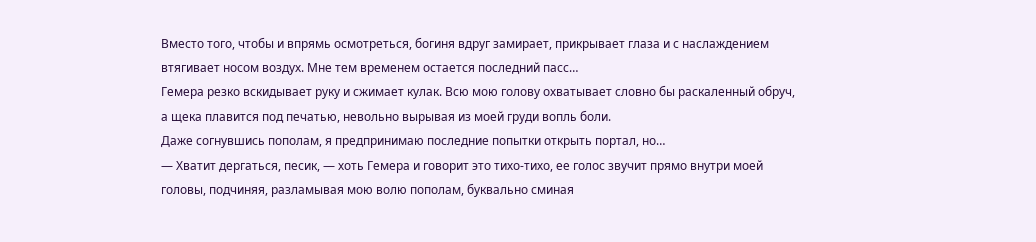Вместо того, чтобы и впрямь осмотреться, богиня вдруг замирает, прикрывает глаза и с наслаждением втягивает носом воздух. Мне тем временем остается последний пасс…
Гемера резко вскидывает руку и сжимает кулак. Всю мою голову охватывает словно бы раскаленный обруч, а щека плавится под печатью, невольно вырывая из моей груди вопль боли.
Даже согнувшись пополам, я предпринимаю последние попытки открыть портал, но…
— Хватит дергаться, песик, — хоть Гемера и говорит это тихо-тихо, ее голос звучит прямо внутри моей головы, подчиняя, разламывая мою волю пополам, буквально сминая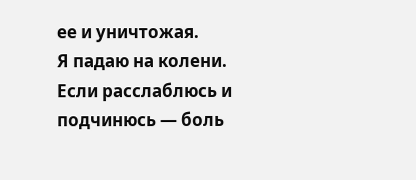ее и уничтожая.
Я падаю на колени.
Если расслаблюсь и подчинюсь — боль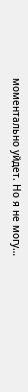моментально уйдет. Но я не могу…